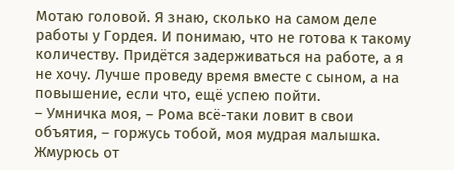Мотаю головой. Я знаю, сколько на самом деле работы у Гордея. И понимаю, что не готова к такому количеству. Придётся задерживаться на работе, а я не хочу. Лучше проведу время вместе с сыном, а на повышение, если что, ещё успею пойти.
– Умничка моя, – Рома всё-таки ловит в свои объятия, – горжусь тобой, моя мудрая малышка.
Жмурюсь от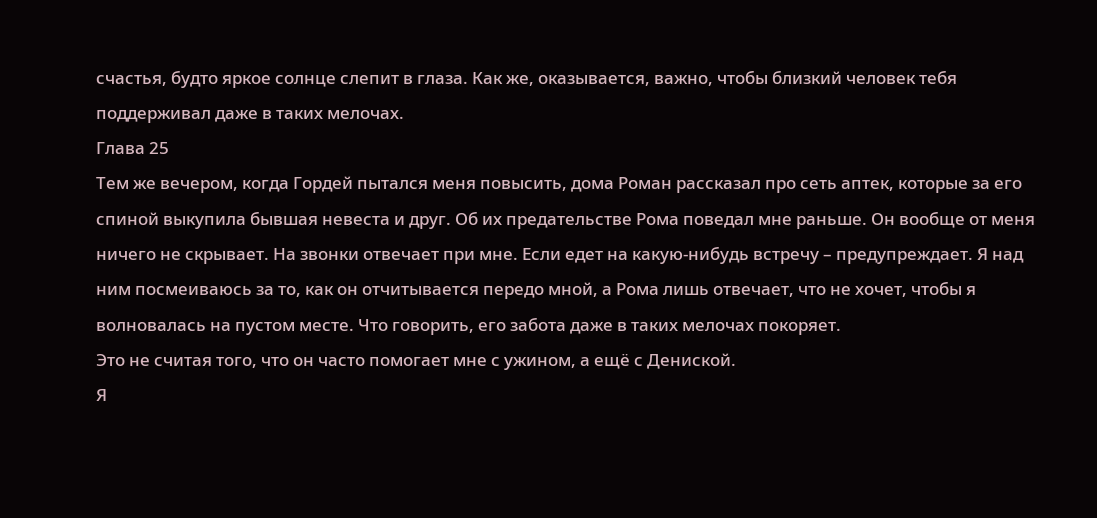счастья, будто яркое солнце слепит в глаза. Как же, оказывается, важно, чтобы близкий человек тебя поддерживал даже в таких мелочах.
Глава 25
Тем же вечером, когда Гордей пытался меня повысить, дома Роман рассказал про сеть аптек, которые за его спиной выкупила бывшая невеста и друг. Об их предательстве Рома поведал мне раньше. Он вообще от меня ничего не скрывает. На звонки отвечает при мне. Если едет на какую-нибудь встречу – предупреждает. Я над ним посмеиваюсь за то, как он отчитывается передо мной, а Рома лишь отвечает, что не хочет, чтобы я волновалась на пустом месте. Что говорить, его забота даже в таких мелочах покоряет.
Это не считая того, что он часто помогает мне с ужином, а ещё с Дениской.
Я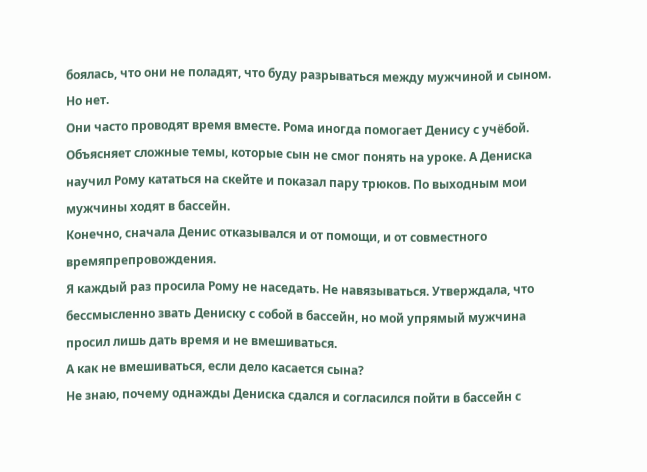боялась, что они не поладят, что буду разрываться между мужчиной и сыном. Но нет.
Они часто проводят время вместе. Рома иногда помогает Денису с учёбой. Объясняет сложные темы, которые сын не смог понять на уроке. А Дениска научил Рому кататься на скейте и показал пару трюков. По выходным мои мужчины ходят в бассейн.
Конечно, сначала Денис отказывался и от помощи, и от совместного времяпрепровождения.
Я каждый раз просила Рому не наседать. Не навязываться. Утверждала, что бессмысленно звать Дениску с собой в бассейн, но мой упрямый мужчина просил лишь дать время и не вмешиваться.
А как не вмешиваться, если дело касается сына?
Не знаю, почему однажды Дениска сдался и согласился пойти в бассейн с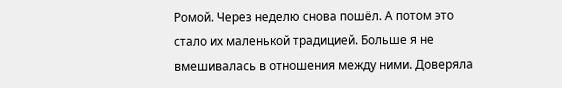Ромой. Через неделю снова пошёл. А потом это стало их маленькой традицией. Больше я не вмешивалась в отношения между ними. Доверяла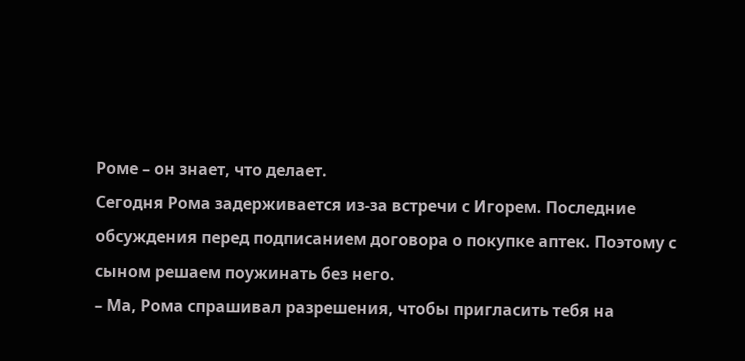Роме – он знает, что делает.
Сегодня Рома задерживается из-за встречи с Игорем. Последние обсуждения перед подписанием договора о покупке аптек. Поэтому с сыном решаем поужинать без него.
– Ма, Рома спрашивал разрешения, чтобы пригласить тебя на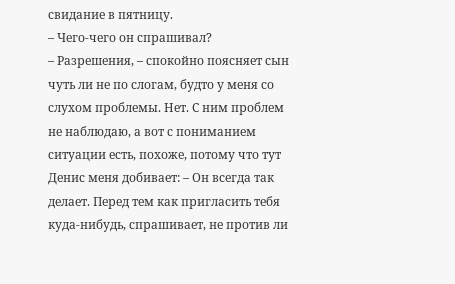свидание в пятницу.
– Чего-чего он спрашивал?
– Разрешения, – спокойно поясняет сын чуть ли не по слогам, будто у меня со слухом проблемы. Нет. С ним проблем не наблюдаю, а вот с пониманием ситуации есть, похоже, потому что тут Денис меня добивает: – Он всегда так делает. Перед тем как пригласить тебя куда-нибудь, спрашивает, не против ли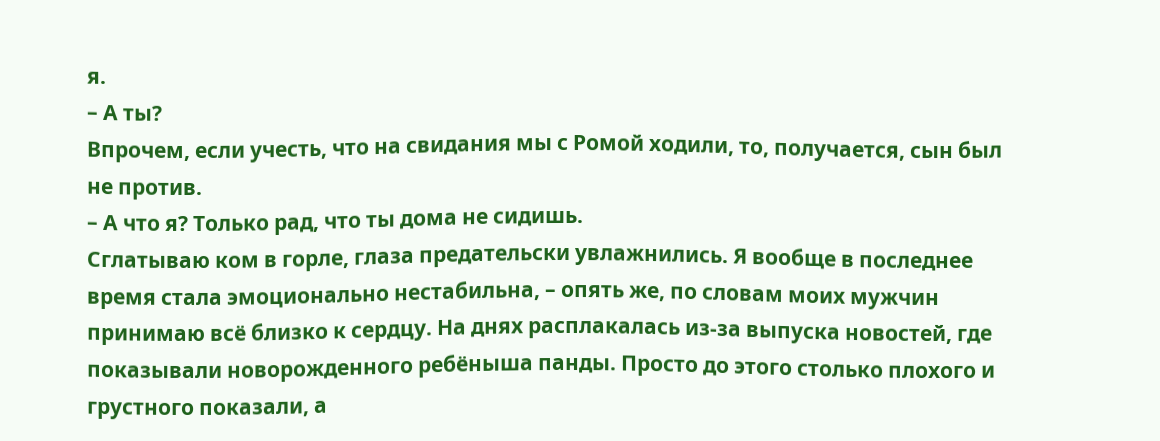я.
– А ты?
Впрочем, если учесть, что на свидания мы с Ромой ходили, то, получается, сын был не против.
– А что я? Только рад, что ты дома не сидишь.
Сглатываю ком в горле, глаза предательски увлажнились. Я вообще в последнее время стала эмоционально нестабильна, – опять же, по словам моих мужчин принимаю всё близко к сердцу. На днях расплакалась из-за выпуска новостей, где показывали новорожденного ребёныша панды. Просто до этого столько плохого и грустного показали, а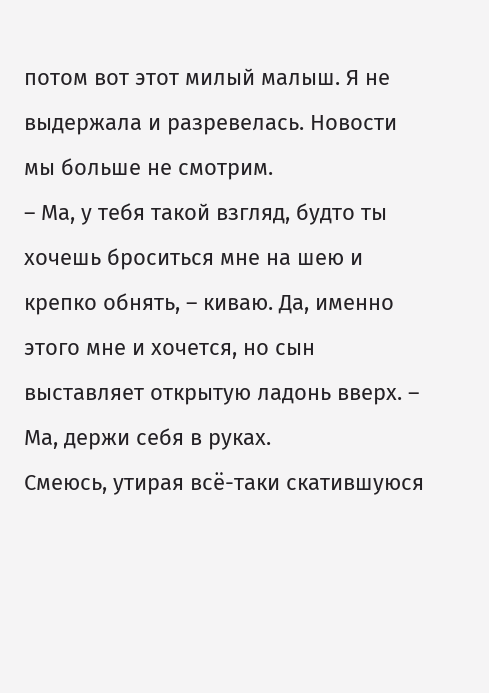потом вот этот милый малыш. Я не выдержала и разревелась. Новости мы больше не смотрим.
– Ма, у тебя такой взгляд, будто ты хочешь броситься мне на шею и крепко обнять, – киваю. Да, именно этого мне и хочется, но сын выставляет открытую ладонь вверх. – Ма, держи себя в руках.
Смеюсь, утирая всё-таки скатившуюся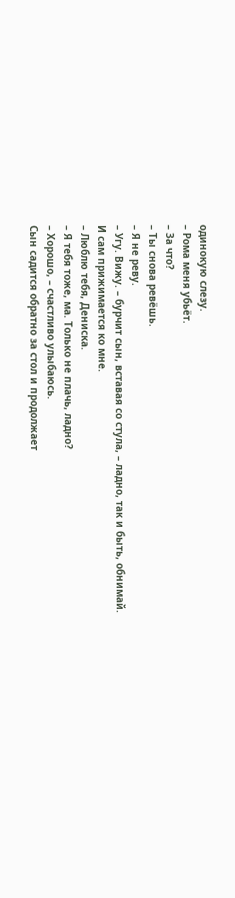одинокую слезу.
– Рома меня убьёт.
– За что?
– Ты снова ревёшь.
– Я не реву.
– Угу. Вижу. – бурчит сын, вставая со стула, – ладно, так и быть, обнимай.
И сам прижимается ко мне.
– Люблю тебя, Дениска.
– Я тебя тоже, ма. Только не плачь, ладно?
– Хорошо, – счастливо улыбаюсь.
Сын садится обратно за стол и продолжает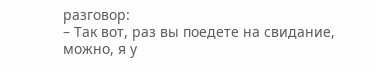разговор:
– Так вот, раз вы поедете на свидание, можно, я у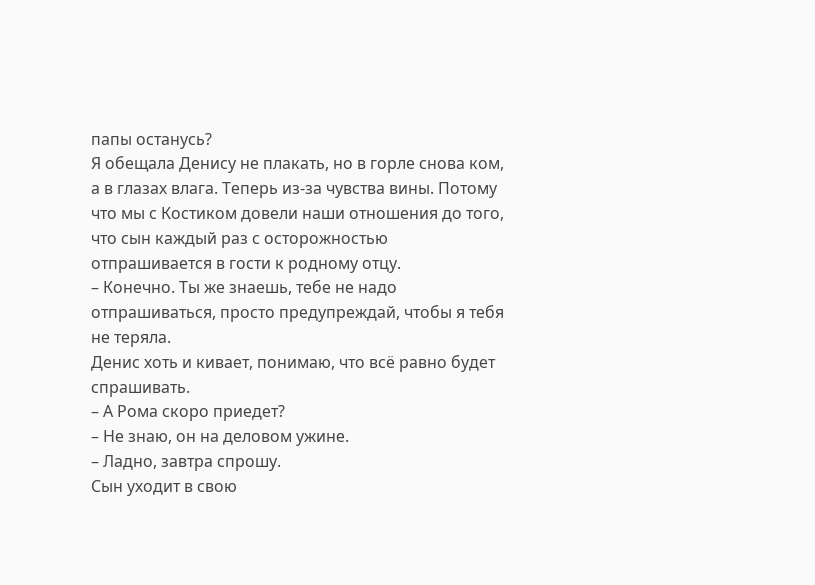папы останусь?
Я обещала Денису не плакать, но в горле снова ком, а в глазах влага. Теперь из-за чувства вины. Потому что мы с Костиком довели наши отношения до того, что сын каждый раз с осторожностью отпрашивается в гости к родному отцу.
– Конечно. Ты же знаешь, тебе не надо отпрашиваться, просто предупреждай, чтобы я тебя не теряла.
Денис хоть и кивает, понимаю, что всё равно будет спрашивать.
– А Рома скоро приедет?
– Не знаю, он на деловом ужине.
– Ладно, завтра спрошу.
Сын уходит в свою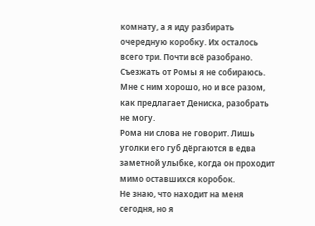комнату, а я иду разбирать очередную коробку. Их осталось всего три. Почти всё разобрано. Съезжать от Ромы я не собираюсь. Мне с ним хорошо, но и все разом, как предлагает Дениска, разобрать не могу.
Рома ни слова не говорит. Лишь уголки его губ дёргаются в едва заметной улыбке, когда он проходит мимо оставшихся коробок.
Не знаю, что находит на меня сегодня, но я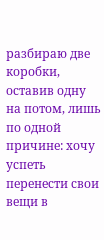разбираю две коробки, оставив одну на потом, лишь по одной причине: хочу успеть перенести свои вещи в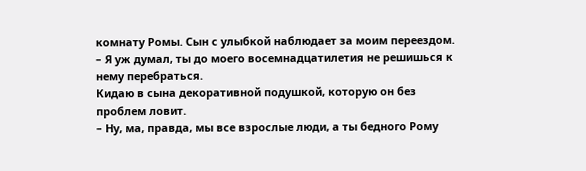комнату Ромы. Сын с улыбкой наблюдает за моим переездом.
– Я уж думал, ты до моего восемнадцатилетия не решишься к нему перебраться.
Кидаю в сына декоративной подушкой, которую он без проблем ловит.
– Ну, ма, правда, мы все взрослые люди, а ты бедного Рому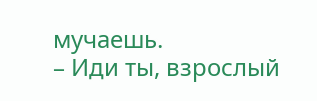мучаешь.
– Иди ты, взрослый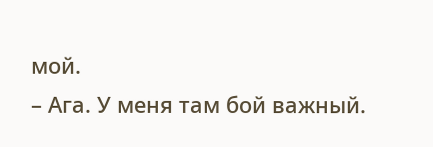мой.
– Ага. У меня там бой важный.